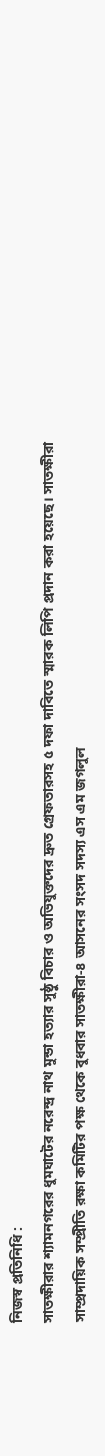নিজস্ব প্রতিনিধি :
সাতক্ষীরার শ্যামনগরের ধুমঘাটের নরেন্দ্র নাথ মুন্ডা হত্যার সুষ্ঠু বিচার ও অভিযুক্তদের দ্রুত গ্রেফতারসহ ৫ দফা দাবিতে স্মারক লিপি প্রদান করা হয়েছে। সাতক্ষীরা সাম্প্রদায়িক সম্প্রীতি রক্ষা কমিটির পক্ষ থেকে বুধবার সাতক্ষীরা-৪ আসনের সংসদ সদস্য এস এম জগলুল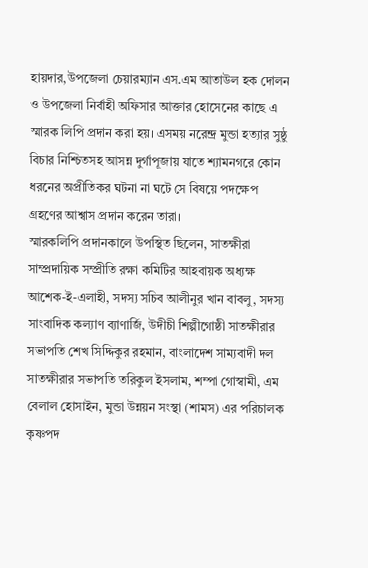হায়দার,উপজেলা চেয়ারম্যান এস.এম আতাউল হক দোলন ও উপজেলা নির্বাহী অফিসার আক্তার হোসেনের কাছে এ স্মারক লিপি প্রদান করা হয়। এসময় নরেন্দ্র মুন্ডা হত্যার সুষ্ঠু বিচার নিশ্চিতসহ আসন্ন দুর্গাপূজায় যাতে শ্যামনগরে কোন ধরনের অপ্রীতিকর ঘটনা না ঘটে সে বিষয়ে পদক্ষেপ গ্রহণের আশ্বাস প্রদান করেন তারা।
স্মারকলিপি প্রদানকালে উপস্থিত ছিলেন, সাতক্ষীরা সাম্প্রদায়িক সম্প্রীতি রক্ষা কমিটির আহবায়ক অধ্যক্ষ আশেক-ই-এলাহী, সদস্য সচিব আলীনুর খান বাবলু, সদস্য সাংবাদিক কল্যাণ ব্যাণার্জি, উদীচী শিল্পীগোষ্ঠী সাতক্ষীরার সভাপতি শেখ সিদ্দিকুর রহমান, বাংলাদেশ সাম্যবাদী দল সাতক্ষীরার সভাপতি তরিকুল ইসলাম, শম্পা গোস্বামী, এম বেলাল হোসাইন, মুন্ডা উন্নয়ন সংস্থা (শামস) এর পরিচালক কৃষ্ণপদ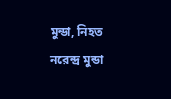মুন্ডা, নিহত নরেন্দ্র মুন্ডা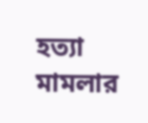হত্যা মামলার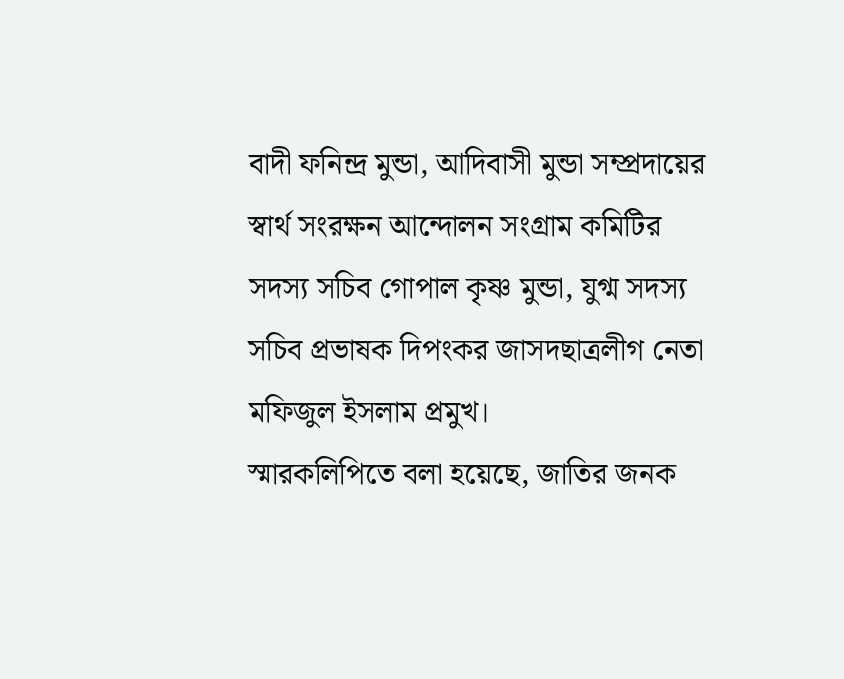বাদী ফনিন্দ্র মুন্ডা, আদিবাসী মুন্ডা সম্প্রদায়ের স্বার্থ সংরক্ষন আন্দোলন সংগ্রাম কমিটির সদস্য সচিব গোপাল কৃষ্ণ মুন্ডা, যুগ্ম সদস্য সচিব প্রভাষক দিপংকর জাসদছাত্রলীগ নেতা মফিজুল ইসলাম প্রমুখ।
স্মারকলিপিতে বলা হয়েছে, জাতির জনক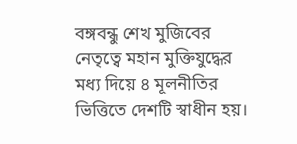বঙ্গবন্ধু শেখ মুজিবের নেতৃত্বে মহান মুক্তিযুদ্ধের মধ্য দিয়ে ৪ মূলনীতির ভিত্তিতে দেশটি স্বাধীন হয়।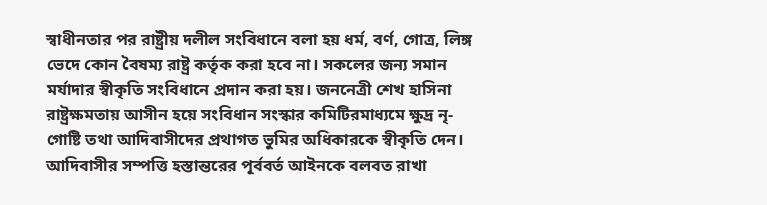স্বাধীনতার পর রাষ্ট্রীয় দলীল সংবিধানে বলা হয় ধর্ম, বর্ণ, গোত্র, লিঙ্গ ভেদে কোন বৈষম্য রাষ্ট্র কর্তৃক করা হবে না। সকলের জন্য সমান মর্যাদার স্বীকৃতি সংবিধানে প্রদান করা হয়। জননেত্রী শেখ হাসিনা রাষ্ট্রক্ষমতায় আসীন হয়ে সংবিধান সংস্কার কমিটিরমাধ্যমে ক্ষুদ্র নৃ-গোষ্টি তথা আদিবাসীদের প্রথাগত ভুমির অধিকারকে স্বীকৃতি দেন। আদিবাসীর সম্পত্তি হস্তান্তরের পূর্ববর্ত আইনকে বলবত রাখা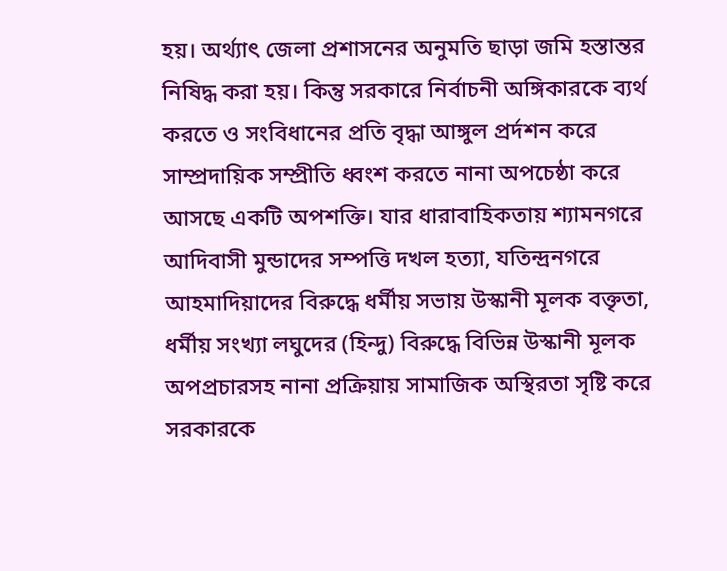হয়। অর্থ্যাৎ জেলা প্রশাসনের অনুমতি ছাড়া জমি হস্তান্তর নিষিদ্ধ করা হয়। কিন্তু সরকারে নির্বাচনী অঙ্গিকারকে ব্যর্থ করতে ও সংবিধানের প্রতি বৃদ্ধা আঙ্গুল প্রর্দশন করে সাম্প্রদায়িক সম্প্রীতি ধ্বংশ করতে নানা অপচেষ্ঠা করে আসছে একটি অপশক্তি। যার ধারাবাহিকতায় শ্যামনগরে আদিবাসী মুন্ডাদের সম্পত্তি দখল হত্যা, যতিন্দ্রনগরে আহমাদিয়াদের বিরুদ্ধে ধর্মীয় সভায় উস্কানী মূলক বক্তৃতা, ধর্মীয় সংখ্যা লঘুদের (হিন্দু) বিরুদ্ধে বিভিন্ন উস্কানী মূলক অপপ্রচারসহ নানা প্রক্রিয়ায় সামাজিক অস্থিরতা সৃষ্টি করে সরকারকে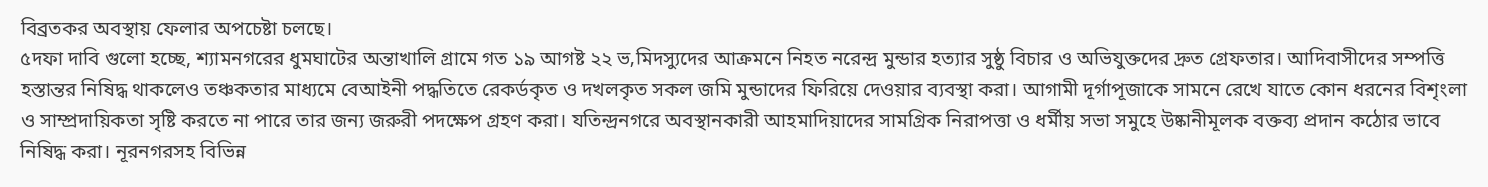বিব্রতকর অবস্থায় ফেলার অপচেষ্টা চলছে।
৫দফা দাবি গুলো হচ্ছে, শ্যামনগরের ধুমঘাটের অন্তাখালি গ্রামে গত ১৯ আগষ্ট ২২ ভ‚মিদস্যুদের আক্রমনে নিহত নরেন্দ্র মুন্ডার হত্যার সুষ্ঠু বিচার ও অভিযুক্তদের দ্রুত গ্রেফতার। আদিবাসীদের সম্পত্তি হস্তান্তর নিষিদ্ধ থাকলেও তঞ্চকতার মাধ্যমে বেআইনী পদ্ধতিতে রেকর্ডকৃত ও দখলকৃত সকল জমি মুন্ডাদের ফিরিয়ে দেওয়ার ব্যবস্থা করা। আগামী দূর্গাপূজাকে সামনে রেখে যাতে কোন ধরনের বিশৃংলা ও সাম্প্রদায়িকতা সৃষ্টি করতে না পারে তার জন্য জরুরী পদক্ষেপ গ্রহণ করা। যতিন্দ্রনগরে অবস্থানকারী আহমাদিয়াদের সামগ্রিক নিরাপত্তা ও ধর্মীয় সভা সমুহে উষ্কানীমূলক বক্তব্য প্রদান কঠোর ভাবে নিষিদ্ধ করা। নূরনগরসহ বিভিন্ন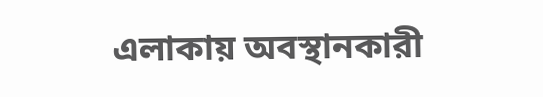এলাকায় অবস্থানকারী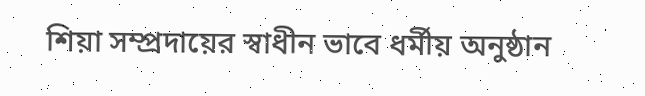শিয়া সম্প্রদায়ের স্বাধীন ভাবে ধর্মীয় অনুষ্ঠান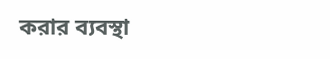করার ব্যবস্থা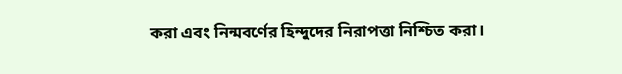করা এবং নিন্মবর্ণের হিন্দুদের নিরাপত্তা নিশ্চিত করা।